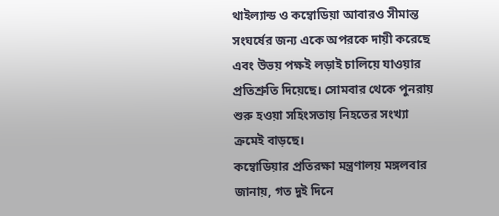থাইল্যান্ড ও কম্বোডিয়া আবারও সীমান্ত সংঘর্ষের জন্য একে অপরকে দায়ী করেছে এবং উভয় পক্ষই লড়াই চালিয়ে যাওয়ার প্রতিশ্রুতি দিয়েছে। সোমবার থেকে পুনরায় শুরু হওয়া সহিংসতায় নিহতের সংখ্যা ক্রমেই বাড়ছে।
কম্বোডিয়ার প্রতিরক্ষা মন্ত্রণালয় মঙ্গলবার জানায়, গত দুই দিনে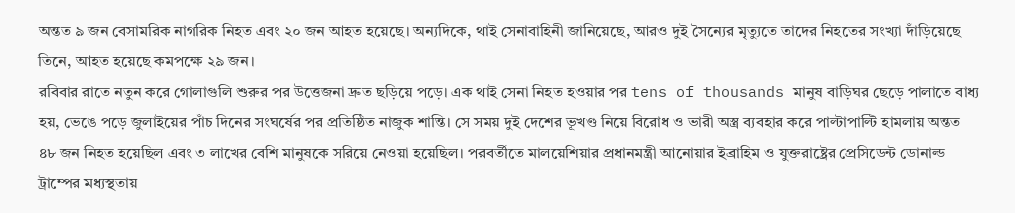অন্তত ৯ জন বেসামরিক নাগরিক নিহত এবং ২০ জন আহত হয়েছে। অন্যদিকে, থাই সেনাবাহিনী জানিয়েছে, আরও দুই সৈন্যের মৃত্যুতে তাদের নিহতের সংখ্যা দাঁড়িয়েছে তিনে, আহত হয়েছে কমপক্ষে ২৯ জন।
রবিবার রাতে নতুন করে গোলাগুলি শুরুর পর উত্তেজনা দ্রুত ছড়িয়ে পড়ে। এক থাই সেনা নিহত হওয়ার পর tens of thousands মানুষ বাড়িঘর ছেড়ে পালাতে বাধ্য হয়, ভেঙে পড়ে জুলাইয়ের পাঁচ দিনের সংঘর্ষের পর প্রতিষ্ঠিত নাজুক শান্তি। সে সময় দুই দেশের ভূখণ্ড নিয়ে বিরোধ ও ভারী অস্ত্র ব্যবহার করে পাল্টাপাল্টি হামলায় অন্তত ৪৮ জন নিহত হয়েছিল এবং ৩ লাখের বেশি মানুষকে সরিয়ে নেওয়া হয়েছিল। পরবর্তীতে মালয়েশিয়ার প্রধানমন্ত্রী আনোয়ার ইব্রাহিম ও যুক্তরাষ্ট্রের প্রেসিডেন্ট ডোনাল্ড ট্রাম্পের মধ্যস্থতায়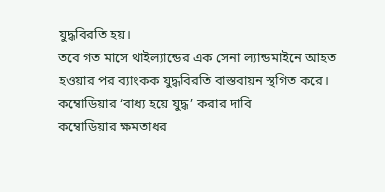যুদ্ধবিরতি হয়।
তবে গত মাসে থাইল্যান্ডের এক সেনা ল্যান্ডমাইনে আহত হওয়ার পর ব্যাংকক যুদ্ধবিরতি বাস্তবায়ন স্থগিত করে।
কম্বোডিয়ার ‘বাধ্য হয়ে যুদ্ধ’ করার দাবি
কম্বোডিয়ার ক্ষমতাধর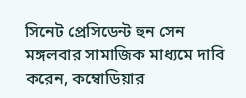সিনেট প্রেসিডেন্ট হুন সেন মঙ্গলবার সামাজিক মাধ্যমে দাবি করেন, কম্বোডিয়ার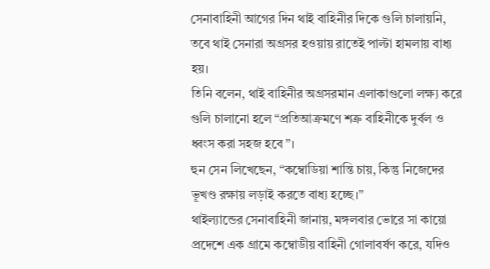সেনাবাহিনী আগের দিন থাই বাহিনীর দিকে গুলি চালায়নি, তবে থাই সেনারা অগ্রসর হওয়ায় রাতেই পাল্টা হামলায় বাধ্য হয়।
তিনি বলেন, থাই বাহিনীর অগ্রসরমান এলাকাগুলো লক্ষ্য করে গুলি চালানো হলে “প্রতিআক্রমণে শত্রু বাহিনীকে দুর্বল ও ধ্বংস করা সহজ হবে”।
হুন সেন লিখেছেন, “কম্বোডিয়া শান্তি চায়, কিন্তু নিজেদের ভূখণ্ড রক্ষায় লড়াই করতে বাধ্য হচ্ছে।”
থাইল্যান্ডের সেনাবাহিনী জানায়, মঙ্গলবার ভোরে সা কায়ো প্রদেশে এক গ্রামে কম্বোডীয় বাহিনী গোলাবর্ষণ করে, যদিও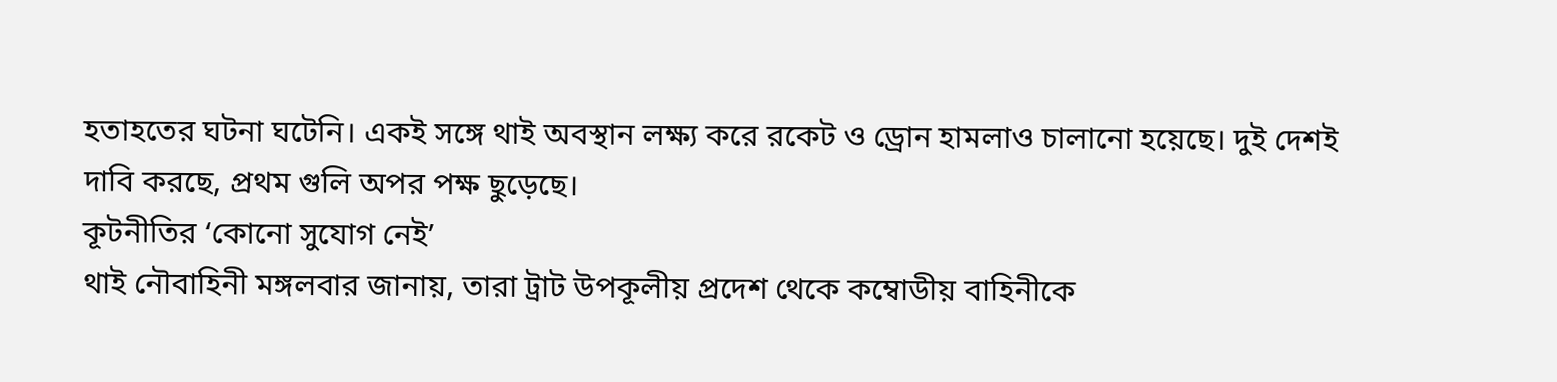হতাহতের ঘটনা ঘটেনি। একই সঙ্গে থাই অবস্থান লক্ষ্য করে রকেট ও ড্রোন হামলাও চালানো হয়েছে। দুই দেশই দাবি করছে, প্রথম গুলি অপর পক্ষ ছুড়েছে।
কূটনীতির ‘কোনো সুযোগ নেই’
থাই নৌবাহিনী মঙ্গলবার জানায়, তারা ট্রাট উপকূলীয় প্রদেশ থেকে কম্বোডীয় বাহিনীকে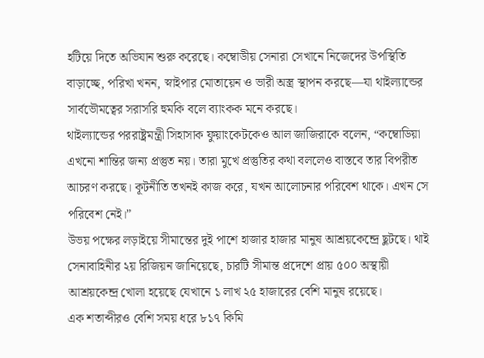হটিয়ে দিতে অভিযান শুরু করেছে। কম্বোডীয় সেনারা সেখানে নিজেদের উপস্থিতি বাড়াচ্ছে, পরিখা খনন, স্নাইপার মোতায়েন ও ভারী অস্ত্র স্থাপন করছে—যা থাইল্যান্ডের সার্বভৌমত্বের সরাসরি হুমকি বলে ব্যাংকক মনে করছে।
থাইল্যান্ডের পররাষ্ট্রমন্ত্রী সিহাসাক ফুয়াংকেটকেও আল জাজিরাকে বলেন, “কম্বোডিয়া এখনো শান্তির জন্য প্রস্তুত নয়। তারা মুখে প্রস্তুতির কথা বললেও বাস্তবে তার বিপরীত আচরণ করছে। কূটনীতি তখনই কাজ করে, যখন আলোচনার পরিবেশ থাকে। এখন সে পরিবেশ নেই।”
উভয় পক্ষের লড়াইয়ে সীমান্তের দুই পাশে হাজার হাজার মানুষ আশ্রয়কেন্দ্রে ছুটছে। থাই সেনাবাহিনীর ২য় রিজিয়ন জানিয়েছে, চারটি সীমান্ত প্রদেশে প্রায় ৫০০ অস্থায়ী আশ্রয়কেন্দ্র খোলা হয়েছে যেখানে ১ লাখ ২৫ হাজারের বেশি মানুষ রয়েছে।
এক শতাব্দীরও বেশি সময় ধরে ৮১৭ কিমি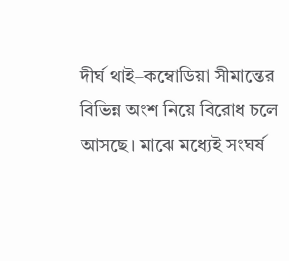দীর্ঘ থাই–কম্বোডিয়া সীমান্তের বিভিন্ন অংশ নিয়ে বিরোধ চলে আসছে। মাঝে মধ্যেই সংঘর্ষ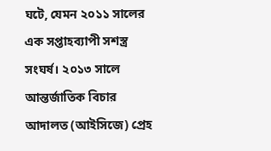ঘটে, যেমন ২০১১ সালের এক সপ্তাহব্যাপী সশস্ত্র সংঘর্ষ। ২০১৩ সালে আন্তর্জাতিক বিচার আদালত (আইসিজে) প্রেহ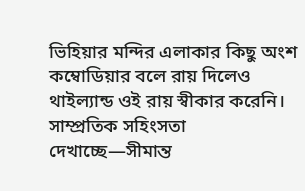ভিহিয়ার মন্দির এলাকার কিছু অংশ কম্বোডিয়ার বলে রায় দিলেও থাইল্যান্ড ওই রায় স্বীকার করেনি।
সাম্প্রতিক সহিংসতা দেখাচ্ছে—সীমান্ত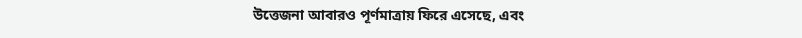উত্তেজনা আবারও পূর্ণমাত্রায় ফিরে এসেছে, এবং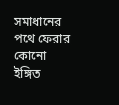সমাধানের পথে ফেরার কোনো ইঙ্গিত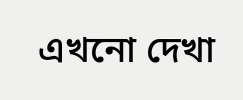এখনো দেখা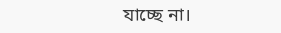যাচ্ছে না।